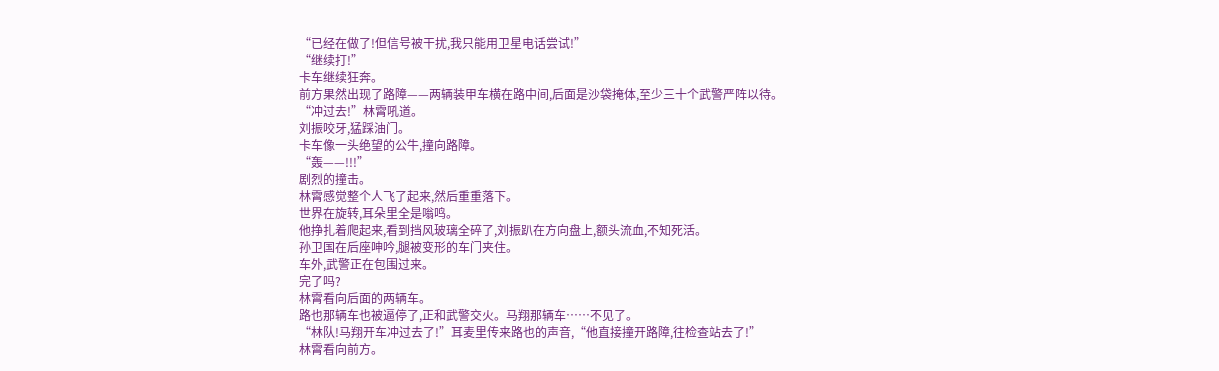“已经在做了!但信号被干扰,我只能用卫星电话尝试!”
“继续打!”
卡车继续狂奔。
前方果然出现了路障——两辆装甲车横在路中间,后面是沙袋掩体,至少三十个武警严阵以待。
“冲过去!”林霄吼道。
刘振咬牙,猛踩油门。
卡车像一头绝望的公牛,撞向路障。
“轰——!!!”
剧烈的撞击。
林霄感觉整个人飞了起来,然后重重落下。
世界在旋转,耳朵里全是嗡鸣。
他挣扎着爬起来,看到挡风玻璃全碎了,刘振趴在方向盘上,额头流血,不知死活。
孙卫国在后座呻吟,腿被变形的车门夹住。
车外,武警正在包围过来。
完了吗?
林霄看向后面的两辆车。
路也那辆车也被逼停了,正和武警交火。马翔那辆车……不见了。
“林队!马翔开车冲过去了!”耳麦里传来路也的声音,“他直接撞开路障,往检查站去了!”
林霄看向前方。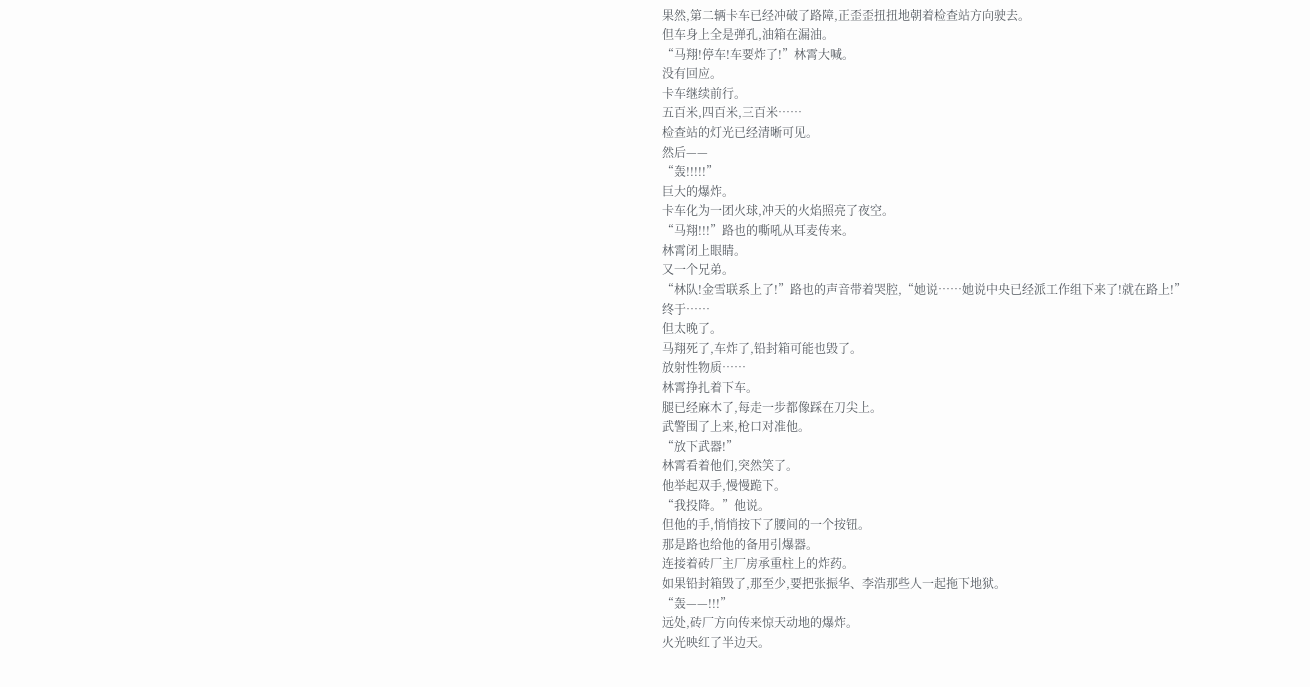果然,第二辆卡车已经冲破了路障,正歪歪扭扭地朝着检查站方向驶去。
但车身上全是弹孔,油箱在漏油。
“马翔!停车!车要炸了!”林霄大喊。
没有回应。
卡车继续前行。
五百米,四百米,三百米……
检查站的灯光已经清晰可见。
然后——
“轰!!!!!”
巨大的爆炸。
卡车化为一团火球,冲天的火焰照亮了夜空。
“马翔!!!”路也的嘶吼从耳麦传来。
林霄闭上眼睛。
又一个兄弟。
“林队!金雪联系上了!”路也的声音带着哭腔,“她说……她说中央已经派工作组下来了!就在路上!”
终于……
但太晚了。
马翔死了,车炸了,铅封箱可能也毁了。
放射性物质……
林霄挣扎着下车。
腿已经麻木了,每走一步都像踩在刀尖上。
武警围了上来,枪口对准他。
“放下武器!”
林霄看着他们,突然笑了。
他举起双手,慢慢跪下。
“我投降。”他说。
但他的手,悄悄按下了腰间的一个按钮。
那是路也给他的备用引爆器。
连接着砖厂主厂房承重柱上的炸药。
如果铅封箱毁了,那至少,要把张振华、李浩那些人一起拖下地狱。
“轰——!!!”
远处,砖厂方向传来惊天动地的爆炸。
火光映红了半边天。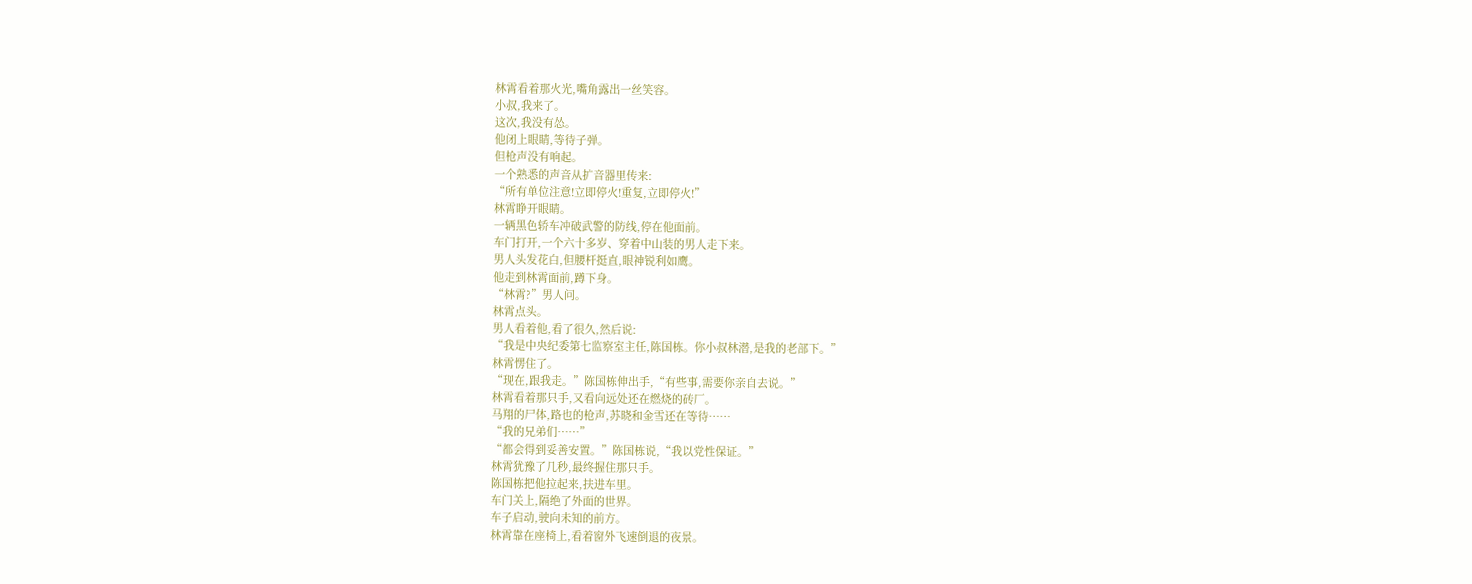林霄看着那火光,嘴角露出一丝笑容。
小叔,我来了。
这次,我没有怂。
他闭上眼睛,等待子弹。
但枪声没有响起。
一个熟悉的声音从扩音器里传来:
“所有单位注意!立即停火!重复,立即停火!”
林霄睁开眼睛。
一辆黑色轿车冲破武警的防线,停在他面前。
车门打开,一个六十多岁、穿着中山装的男人走下来。
男人头发花白,但腰杆挺直,眼神锐利如鹰。
他走到林霄面前,蹲下身。
“林霄?”男人问。
林霄点头。
男人看着他,看了很久,然后说:
“我是中央纪委第七监察室主任,陈国栋。你小叔林潜,是我的老部下。”
林霄愣住了。
“现在,跟我走。”陈国栋伸出手,“有些事,需要你亲自去说。”
林霄看着那只手,又看向远处还在燃烧的砖厂。
马翔的尸体,路也的枪声,苏晓和金雪还在等待……
“我的兄弟们……”
“都会得到妥善安置。”陈国栋说,“我以党性保证。”
林霄犹豫了几秒,最终握住那只手。
陈国栋把他拉起来,扶进车里。
车门关上,隔绝了外面的世界。
车子启动,驶向未知的前方。
林霄靠在座椅上,看着窗外飞速倒退的夜景。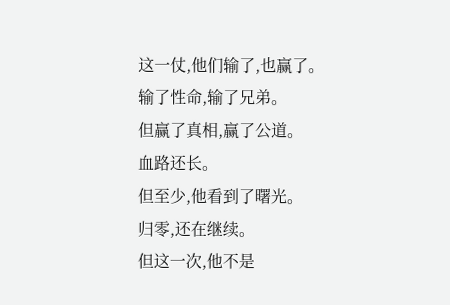这一仗,他们输了,也赢了。
输了性命,输了兄弟。
但赢了真相,赢了公道。
血路还长。
但至少,他看到了曙光。
归零,还在继续。
但这一次,他不是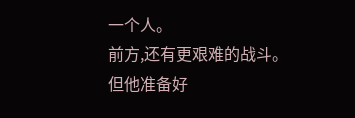一个人。
前方,还有更艰难的战斗。
但他准备好